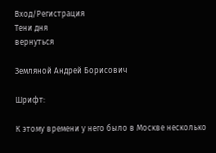Вход/Регистрация
Тени дня
вернуться

Земляной Андрей Борисович

Шрифт:

К этому времени у него было в Москве несколько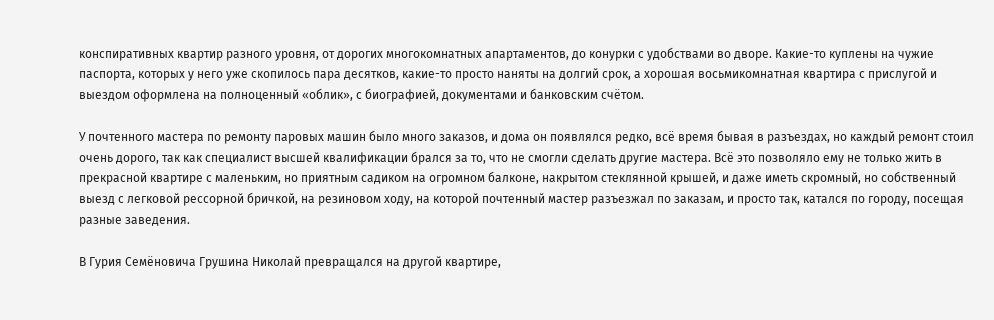конспиративных квартир разного уровня, от дорогих многокомнатных апартаментов, до конурки с удобствами во дворе. Какие-то куплены на чужие паспорта, которых у него уже скопилось пара десятков, какие-то просто наняты на долгий срок, а хорошая восьмикомнатная квартира с прислугой и выездом оформлена на полноценный «облик», с биографией, документами и банковским счётом.

У почтенного мастера по ремонту паровых машин было много заказов, и дома он появлялся редко, всё время бывая в разъездах, но каждый ремонт стоил очень дорого, так как специалист высшей квалификации брался за то, что не смогли сделать другие мастера. Всё это позволяло ему не только жить в прекрасной квартире с маленьким, но приятным садиком на огромном балконе, накрытом стеклянной крышей, и даже иметь скромный, но собственный выезд с легковой рессорной бричкой, на резиновом ходу, на которой почтенный мастер разъезжал по заказам, и просто так, катался по городу, посещая разные заведения.

В Гурия Семёновича Грушина Николай превращался на другой квартире,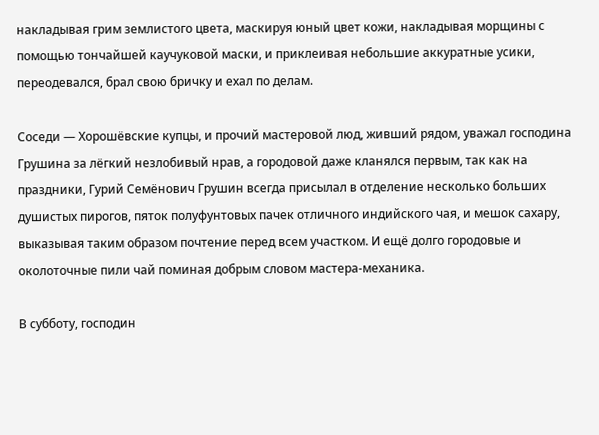накладывая грим землистого цвета, маскируя юный цвет кожи, накладывая морщины с помощью тончайшей каучуковой маски, и приклеивая небольшие аккуратные усики, переодевался, брал свою бричку и ехал по делам.

Соседи — Хорошёвские купцы, и прочий мастеровой люд, живший рядом, уважал господина Грушина за лёгкий незлобивый нрав, а городовой даже кланялся первым, так как на праздники, Гурий Семёнович Грушин всегда присылал в отделение несколько больших душистых пирогов, пяток полуфунтовых пачек отличного индийского чая, и мешок сахару, выказывая таким образом почтение перед всем участком. И ещё долго городовые и околоточные пили чай поминая добрым словом мастера-механика.

В субботу, господин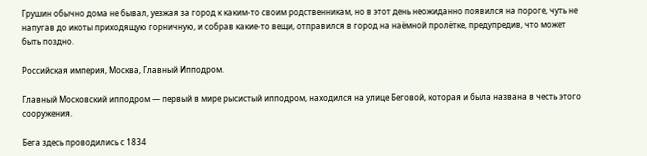Грушин обычно дома не бывал, уезжая за город к каким-то своим родственникам, но в этот день неожиданно появился на пороге, чуть не напугав до икоты приходящую горничную, и собрав какие-то вещи, отправился в город на наёмной пролётке, предупредив, что может быть поздно.

Российская империя, Москва, Главный Ипподром.

Главный Московский ипподром — первый в мире рысистый ипподром, находился на улице Беговой, которая и была названа в честь этого сооружения.

Бега здесь проводились с 1834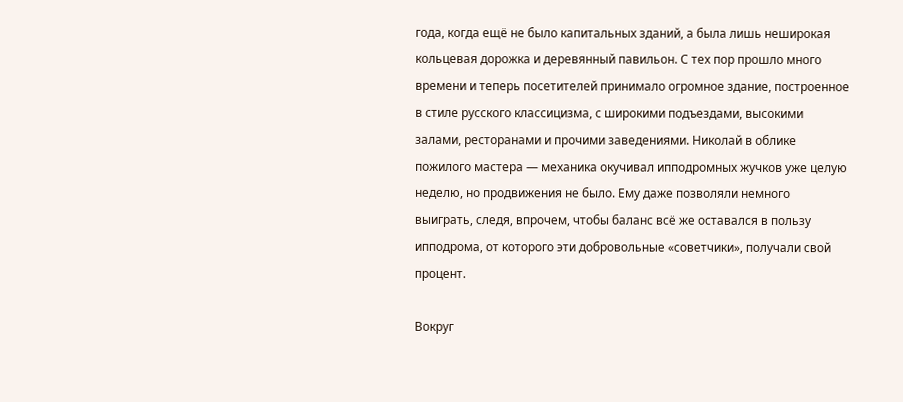года, когда ещё не было капитальных зданий, а была лишь неширокая кольцевая дорожка и деревянный павильон. С тех пор прошло много времени и теперь посетителей принимало огромное здание, построенное в стиле русского классицизма, с широкими подъездами, высокими залами, ресторанами и прочими заведениями. Николай в облике пожилого мастера — механика окучивал ипподромных жучков уже целую неделю, но продвижения не было. Ему даже позволяли немного выиграть, следя, впрочем, чтобы баланс всё же оставался в пользу ипподрома, от которого эти добровольные «советчики», получали свой процент.

Вокруг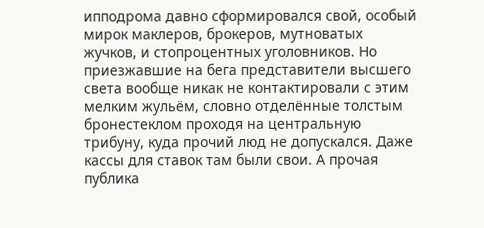ипподрома давно сформировался свой, особый мирок маклеров, брокеров, мутноватых жучков, и стопроцентных уголовников. Но приезжавшие на бега представители высшего света вообще никак не контактировали с этим мелким жульём, словно отделённые толстым бронестеклом проходя на центральную трибуну, куда прочий люд не допускался. Даже кассы для ставок там были свои. А прочая публика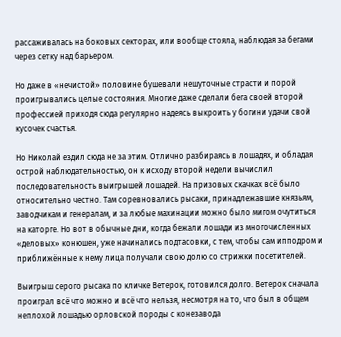рассаживалась на боковых секторах, или вообще стояла, наблюдая за бегами через сетку над барьером.

Но даже в «нечистой» половине бушевали нешуточные страсти и порой проигрывались целые состояния. Многие даже сделали бега своей второй профессией приходя сюда регулярно надеясь выкроить у богини удачи свой кусочек счастья.

Но Николай ездил сюда не за этим. Отлично разбираясь в лошадях, и обладая острой наблюдательностью, он к исходу второй недели вычислил последовательность выигрышей лошадей. На призовых скачках всё было относительно честно. Там соревновались рысаки, принадлежавшие князьям, заводчикам и генералам, и за любые махинации можно было мигом очутиться на каторге. Но вот в обычные дни, когда бежали лошади из многочисленных «деловых» конюшен, уже начинались подтасовки, с тем, чтобы сам ипподром и приближённые к нему лица получали свою долю со стрижки посетителей.

Выигрыш серого рысака по кличке Ветерок, готовился долго. Ветерок сначала проиграл всё что можно и всё что нельзя, несмотря на то, что был в общем неплохой лошадью орловской породы с конезавода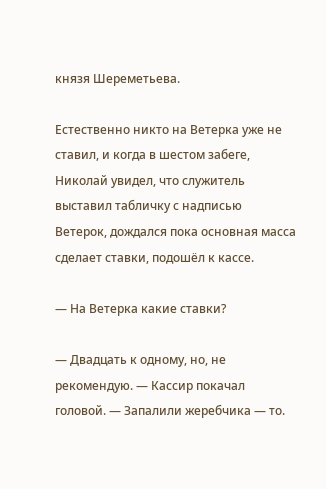князя Шереметьева.

Естественно никто на Ветерка уже не ставил, и когда в шестом забеге, Николай увидел, что служитель выставил табличку с надписью Ветерок, дождался пока основная масса сделает ставки, подошёл к кассе.

— На Ветерка какие ставки?

— Двадцать к одному, но, не рекомендую. — Кассир покачал головой. — Запалили жеребчика — то.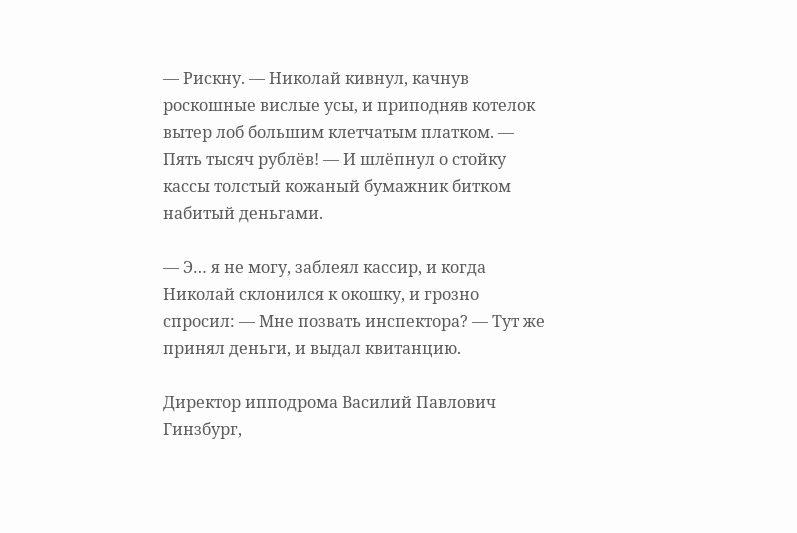— Рискну. — Николай кивнул, качнув роскошные вислые усы, и приподняв котелок вытер лоб большим клетчатым платком. — Пять тысяч рублёв! — И шлёпнул о стойку кассы толстый кожаный бумажник битком набитый деньгами.

— Э… я не могу, заблеял кассир, и когда Николай склонился к окошку, и грозно спросил: — Мне позвать инспектора? — Тут же принял деньги, и выдал квитанцию.

Директор ипподрома Василий Павлович Гинзбург,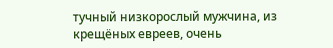тучный низкорослый мужчина, из крещёных евреев, очень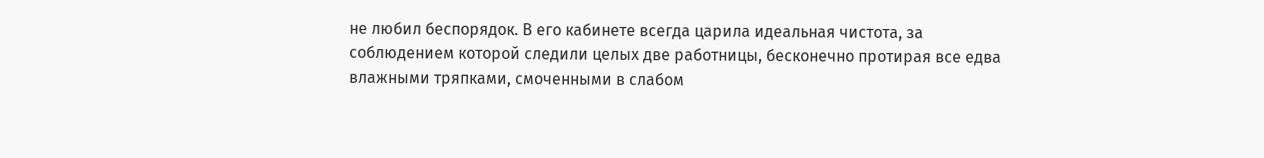не любил беспорядок. В его кабинете всегда царила идеальная чистота, за соблюдением которой следили целых две работницы, бесконечно протирая все едва влажными тряпками, смоченными в слабом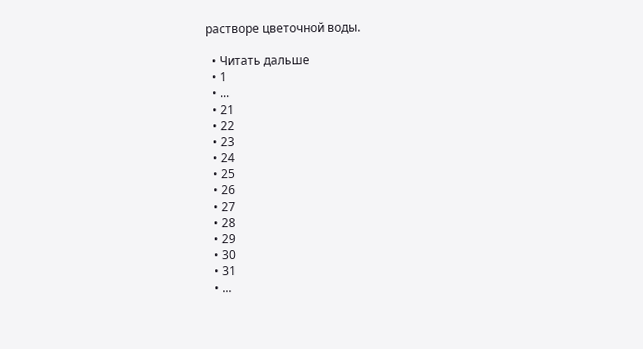растворе цветочной воды.

  • Читать дальше
  • 1
  • ...
  • 21
  • 22
  • 23
  • 24
  • 25
  • 26
  • 27
  • 28
  • 29
  • 30
  • 31
  • ...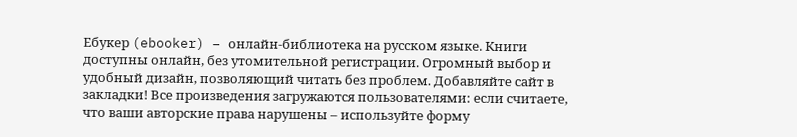Ебукер (ebooker) – онлайн-библиотека на русском языке. Книги доступны онлайн, без утомительной регистрации. Огромный выбор и удобный дизайн, позволяющий читать без проблем. Добавляйте сайт в закладки! Все произведения загружаются пользователями: если считаете, что ваши авторские права нарушены – используйте форму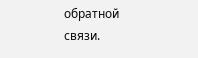обратной связи.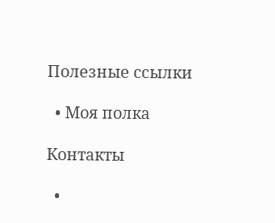Полезные ссылки

  • Моя полка

Контакты

  •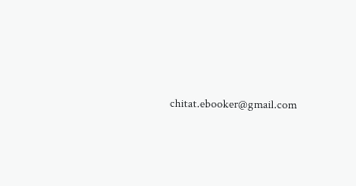chitat.ebooker@gmail.com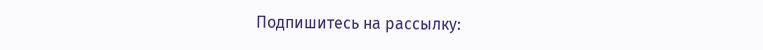Подпишитесь на рассылку: